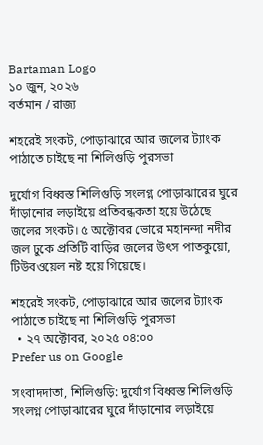Bartaman Logo
১০ জুন, ২০২৬
বর্তমান / রাজ্য

শহরেই সংকট, পোড়াঝারে আর জলের ট্যাংক পাঠাতে চাইছে না শিলিগুড়ি পুরসভা

দুর্যোগ বিধ্বস্ত শিলিগুড়ি সংলগ্ন পোড়াঝারের ঘুরে দাঁড়ানোর লড়াইয়ে প্রতিবন্ধকতা হয়ে উঠেছে জলের সংকট। ৫ অক্টোবর ভোরে মহানন্দা নদীর জল ঢুকে প্রতিটি বাড়ির জলের উৎস পাতকুয়ো, টিউবওয়েল নষ্ট হয়ে গিয়েছে।

শহরেই সংকট, পোড়াঝারে আর জলের ট্যাংক পাঠাতে চাইছে না শিলিগুড়ি পুরসভা
  • ২৭ অক্টোবর, ২০২৫ ০৪:০০
Prefer us on Google

সংবাদদাতা, শিলিগুড়ি: দুর্যোগ বিধ্বস্ত শিলিগুড়ি সংলগ্ন পোড়াঝারের ঘুরে দাঁড়ানোর লড়াইয়ে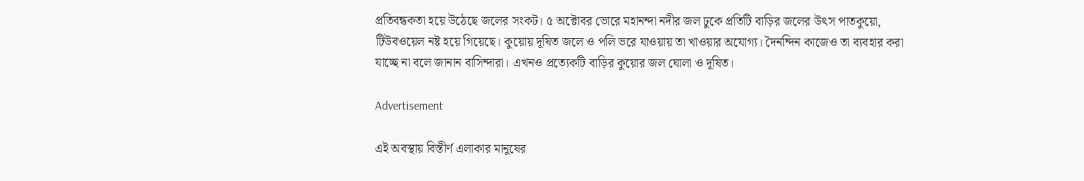প্রতিবন্ধকতা হয়ে উঠেছে জলের সংকট। ৫ অক্টোবর ভোরে মহানন্দা নদীর জল ঢুকে প্রতিটি বাড়ির জলের উৎস পাতকুয়ো, টিউবওয়েল নষ্ট হয়ে গিয়েছে। কুয়োয় দূষিত জলে ও পলি ভরে যাওয়ায় তা খাওয়ার অযোগ্য। দৈনন্দিন কাজেও তা ব্যবহার করা যাচ্ছে না বলে জানান বাসিন্দারা। এখনও প্রত্যেকটি বাড়ির কুয়োর জল ঘোলা ও দূষিত।

Advertisement

এই অবস্থায় বিস্তীর্ণ এলাকার মানুষের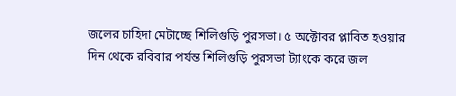জলের চাহিদা মেটাচ্ছে শিলিগুড়ি পুরসভা। ৫ অক্টোবর প্লাবিত হওয়ার দিন থেকে রবিবার পর্যন্ত শিলিগুড়ি পুরসভা ট্যাংকে করে জল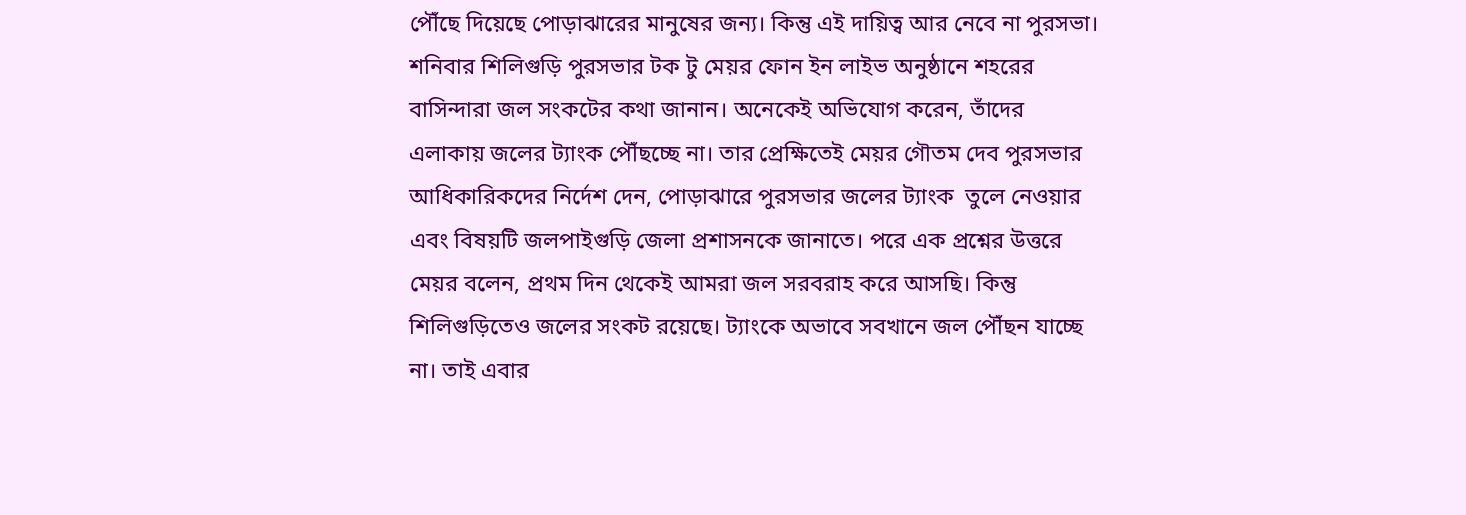পৌঁছে দিয়েছে পোড়াঝারের মানুষের জন্য। কিন্তু এই দায়িত্ব আর নেবে না পুরসভা।
শনিবার শিলিগুড়ি পুরসভার টক টু মেয়র ফোন ইন লাইভ অনুষ্ঠানে শহরের বাসিন্দারা জল সংকটের কথা জানান। অনেকেই অভিযোগ করেন, তাঁদের এলাকায় জলের ট্যাংক পৌঁছচ্ছে না। তার প্রেক্ষিতেই মেয়র গৌতম দেব পুরসভার আধিকারিকদের নির্দেশ দেন, পোড়াঝারে পুরসভার জলের ট্যাংক  তুলে নেওয়ার এবং বিষয়টি জলপাইগুড়ি জেলা প্রশাসনকে জানাতে। পরে এক প্রশ্নের উত্তরে মেয়র বলেন, প্রথম দিন থেকেই আমরা জল সরবরাহ করে আসছি। কিন্তু শিলিগুড়িতেও জলের সংকট রয়েছে। ট্যাংকে অভাবে সবখানে জল পৌঁছন যাচ্ছে না। তাই এবার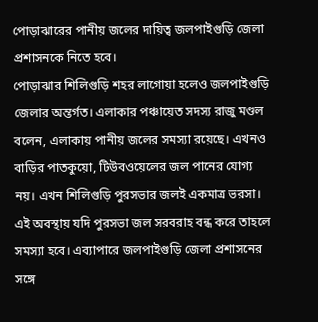পোড়াঝারের পানীয় জলের দায়িত্ব জলপাইগুড়ি জেলা প্রশাসনকে নিতে হবে।
পোড়াঝার শিলিগুড়ি শহর লাগোয়া হলেও জলপাইগুড়ি জেলার অন্তর্গত। এলাকার পঞ্চায়েত সদস্য রাজু মণ্ডল বলেন, এলাকায় পানীয় জলের সমস্যা রয়েছে। এখনও বাড়ির পাতকুয়ো, টিউবওয়েলের জল পানের যোগ্য নয়। এখন শিলিগুড়ি পুরসভার জলই একমাত্র ভরসা। এই অবস্থায় যদি পুরসভা জল সরবরাহ বন্ধ করে তাহলে সমস্যা হবে। এব্যাপারে জলপাইগুড়ি জেলা প্রশাসনের সঙ্গে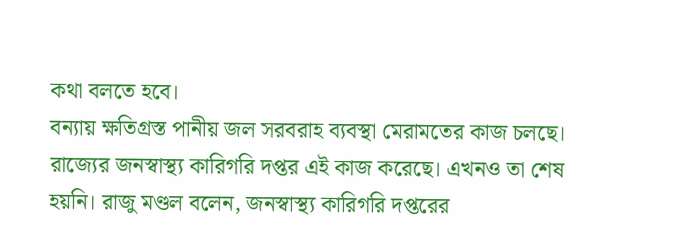কথা বলতে হবে।
বন্যায় ক্ষতিগ্রস্ত পানীয় জল সরবরাহ ব্যবস্থা মেরামতের কাজ চলছে। রাজ্যের জনস্বাস্থ্য কারিগরি দপ্তর এই কাজ করেছে। এখনও তা শেষ হয়নি। রাজু মণ্ডল বলেন, জনস্বাস্থ্য কারিগরি দপ্তরের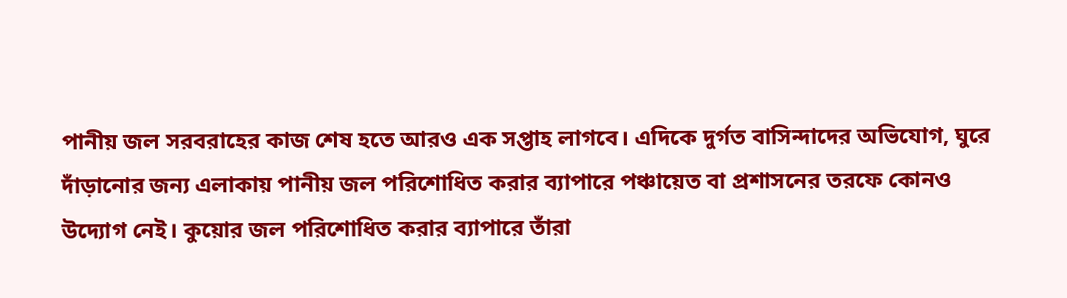পানীয় জল সরবরাহের কাজ শেষ হতে আরও এক সপ্তাহ লাগবে। এদিকে দুর্গত বাসিন্দাদের অভিযোগ, ঘুরে দাঁড়ানোর জন্য এলাকায় পানীয় জল পরিশোধিত করার ব্যাপারে পঞ্চায়েত বা প্রশাসনের তরফে কোনও উদ্যোগ নেই। কুয়োর জল পরিশোধিত করার ব্যাপারে তাঁরা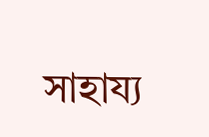সাহায্য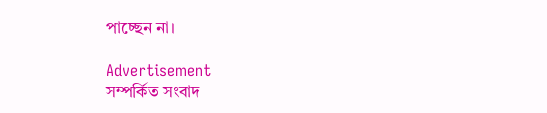পাচ্ছেন না।

Advertisement
সম্পর্কিত সংবাদ